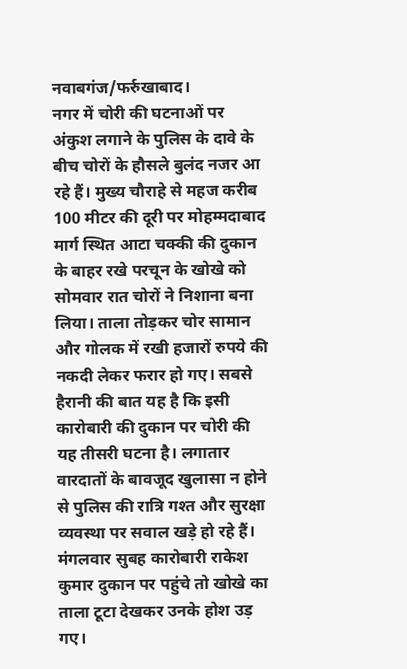नवाबगंज/फर्रुखाबाद।
नगर में चोरी की घटनाओं पर अंकुश लगाने के पुलिस के दावे के बीच चोरों के हौसले बुलंद नजर आ रहे हैं। मुख्य चौराहे से महज करीब 100 मीटर की दूरी पर मोहम्मदाबाद मार्ग स्थित आटा चक्की की दुकान के बाहर रखे परचून के खोखे को सोमवार रात चोरों ने निशाना बना लिया। ताला तोड़कर चोर सामान और गोलक में रखी हजारों रुपये की नकदी लेकर फरार हो गए। सबसे हैरानी की बात यह है कि इसी कारोबारी की दुकान पर चोरी की यह तीसरी घटना है। लगातार वारदातों के बावजूद खुलासा न होने से पुलिस की रात्रि गश्त और सुरक्षा व्यवस्था पर सवाल खड़े हो रहे हैं।
मंगलवार सुबह कारोबारी राकेश कुमार दुकान पर पहुंचे तो खोखे का ताला टूटा देखकर उनके होश उड़ गए।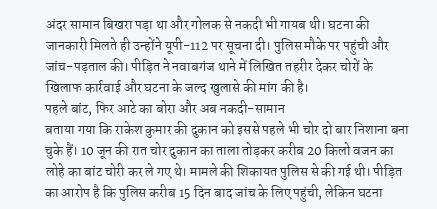अंदर सामान बिखरा पड़ा था और गोलक से नकदी भी गायब थी। घटना की जानकारी मिलते ही उन्होंने यूपी-112 पर सूचना दी। पुलिस मौके पर पहुंची और जांच-पड़ताल की। पीड़ित ने नवाबगंज थाने में लिखित तहरीर देकर चोरों के खिलाफ कार्रवाई और घटना के जल्द खुलासे की मांग की है।
पहले बांट, फिर आटे का बोरा और अब नकदी-सामान
बताया गया कि राकेश कुमार की दुकान को इससे पहले भी चोर दो बार निशाना बना चुके हैं। 10 जून की रात चोर दुकान का ताला तोड़कर करीब 20 किलो वजन का लोहे का बांट चोरी कर ले गए थे। मामले की शिकायत पुलिस से की गई थी। पीड़ित का आरोप है कि पुलिस करीब 15 दिन बाद जांच के लिए पहुंची, लेकिन घटना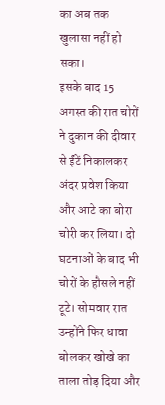का अब तक खुलासा नहीं हो सका।
इसके बाद 15 अगस्त की रात चोरों ने दुकान की दीवार से ईंटें निकालकर अंदर प्रवेश किया और आटे का बोरा चोरी कर लिया। दो घटनाओं के बाद भी चोरों के हौसले नहीं टूटे। सोमवार रात उन्होंने फिर धावा बोलकर खोखे का ताला तोड़ दिया और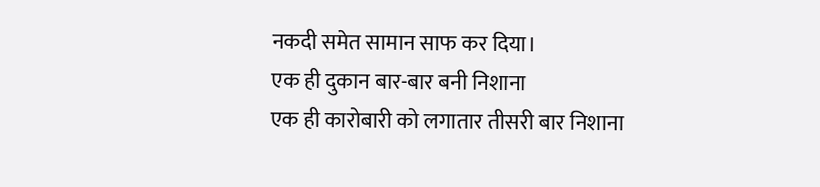नकदी समेत सामान साफ कर दिया।
एक ही दुकान बार-बार बनी निशाना
एक ही कारोबारी को लगातार तीसरी बार निशाना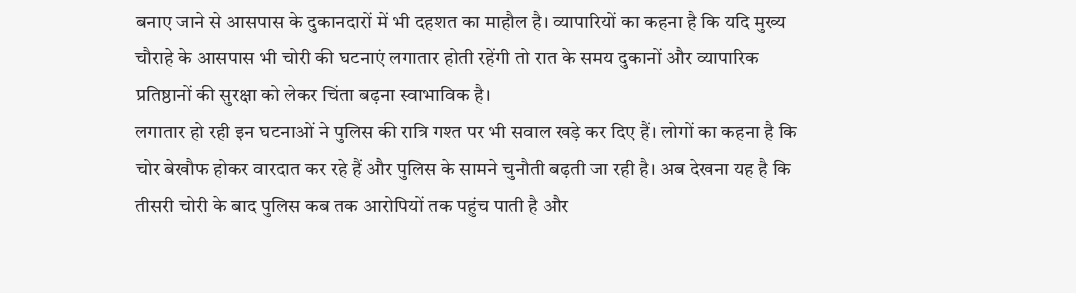बनाए जाने से आसपास के दुकानदारों में भी दहशत का माहौल है। व्यापारियों का कहना है कि यदि मुख्य चौराहे के आसपास भी चोरी की घटनाएं लगातार होती रहेंगी तो रात के समय दुकानों और व्यापारिक प्रतिष्ठानों की सुरक्षा को लेकर चिंता बढ़ना स्वाभाविक है।
लगातार हो रही इन घटनाओं ने पुलिस की रात्रि गश्त पर भी सवाल खड़े कर दिए हैं। लोगों का कहना है कि चोर बेखौफ होकर वारदात कर रहे हैं और पुलिस के सामने चुनौती बढ़ती जा रही है। अब देखना यह है कि तीसरी चोरी के बाद पुलिस कब तक आरोपियों तक पहुंच पाती है और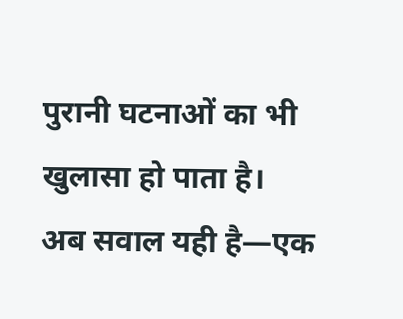पुरानी घटनाओं का भी खुलासा हो पाता है।
अब सवाल यही है—एक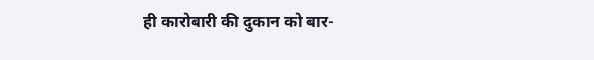ही कारोबारी की दुकान को बार-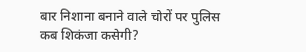बार निशाना बनाने वाले चोरों पर पुलिस कब शिकंजा कसेगी?